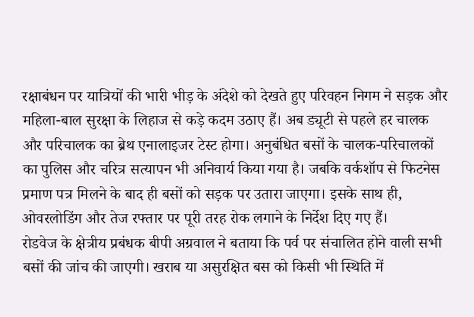रक्षाबंधन पर यात्रियों की भारी भीड़ के अंदेशे को देखते हुए परिवहन निगम ने सड़क और महिला-बाल सुरक्षा के लिहाज से कड़े कदम उठाए हैं। अब ड्यूटी से पहले हर चालक और परिचालक का ब्रेथ एनालाइजर टेस्ट होगा। अनुबंधित बसों के चालक-परिचालकों का पुलिस और चरित्र सत्यापन भी अनिवार्य किया गया है। जबकि वर्कशॉप से फिटनेस प्रमाण पत्र मिलने के बाद ही बसों को सड़क पर उतारा जाएगा। इसके साथ ही, ओवरलोडिंग और तेज रफ्तार पर पूरी तरह रोक लगाने के निर्देश दिए गए हैं।
रोडवेज के क्षेत्रीय प्रबंधक बीपी अग्रवाल ने बताया कि पर्व पर संचालित होने वाली सभी बसों की जांच की जाएगी। खराब या असुरक्षित बस को किसी भी स्थिति में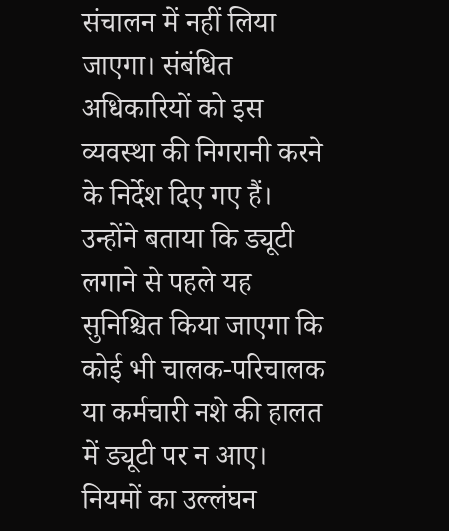संचालन में नहीं लिया जाएगा। संबंधित अधिकारियों को इस व्यवस्था की निगरानी करने के निर्देश दिए गए हैं। उन्होंने बताया कि ड्यूटी लगाने से पहले यह सुनिश्चित किया जाएगा कि कोई भी चालक-परिचालक या कर्मचारी नशे की हालत में ड्यूटी पर न आए। नियमों का उल्लंघन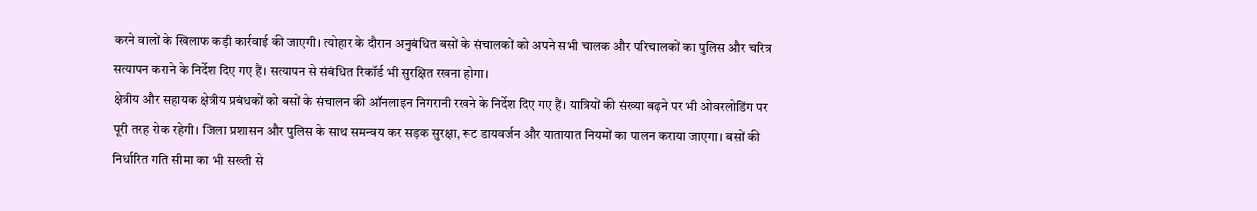करने वालों के खिलाफ कड़ी कार्रवाई की जाएगी। त्योहार के दौरान अनुबंधित बसों के संचालकों को अपने सभी चालक और परिचालकों का पुलिस और चरित्र सत्यापन कराने के निर्देश दिए गए हैं। सत्यापन से संबंधित रिकॉर्ड भी सुरक्षित रखना होगा।
क्षेत्रीय और सहायक क्षेत्रीय प्रबंधकों को बसों के संचालन की ऑनलाइन निगरानी रखने के निर्देश दिए गए हैं। यात्रियों की संख्या बढ़ने पर भी ओवरलोडिंग पर पूरी तरह रोक रहेगी। जिला प्रशासन और पुलिस के साथ समन्वय कर सड़क सुरक्षा, रूट डायवर्जन और यातायात नियमों का पालन कराया जाएगा। बसों की निर्धारित गति सीमा का भी सख्ती से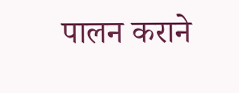पालन कराने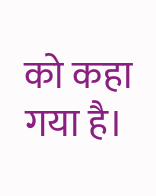को कहा गया है।